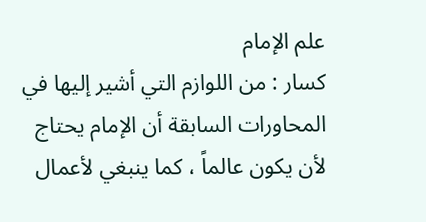علم الإمام
كسار : من اللوازم التي أشير إليها في المحاورات السابقة أن الإمام يحتاج لأن يكون عالماً ، كما ينبغي لأعمال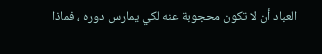العباد أن لا تكون محجوبة عنه لكي يمارس دوره ، فماذا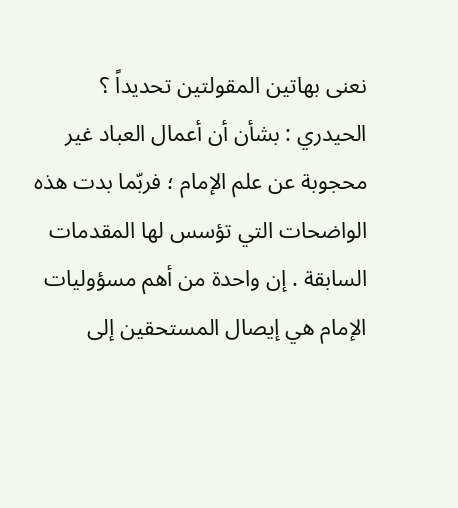نعنى بهاتين المقولتين تحديداً ؟
الحيدري : بشأن أن أعمال العباد غير محجوبة عن علم الإمام ؛ فربّما بدت هذه الواضحات التي تؤسس لها المقدمات السابقة . إن واحدة من أهم مسؤوليات الإمام هي إيصال المستحقين إلى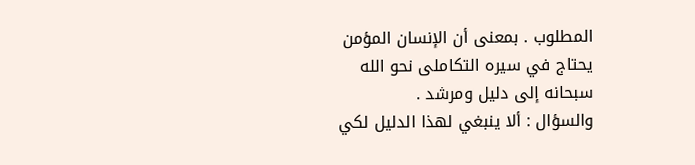المطلوب . بمعنى أن الإنسان المؤمن يحتاج في سيره التكاملى نحو الله سبحانه إلى دليل ومرشد .
والسؤال : ألا ينبغي لهذا الدليل لكي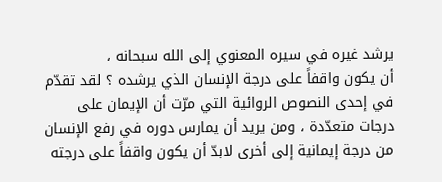يرشد غيره في سيره المعنوي إلى الله سبحانه ،
أن يكون واقفاً على درجة الإنسان الذي يرشده ؟ لقد تقدّم في إحدى النصوص الروائية التي مرّت أن الإيمان على درجات متعدّدة ، ومن يريد أن يمارس دوره في رفع الإنسان من درجة إيمانية إلى أخرى لابدّ أن يكون واقفاً على درجته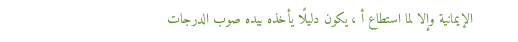الإيمانية وإلا لما استطاع أ ، يكون دليلًا يأخذه بيده صوب الدرجات